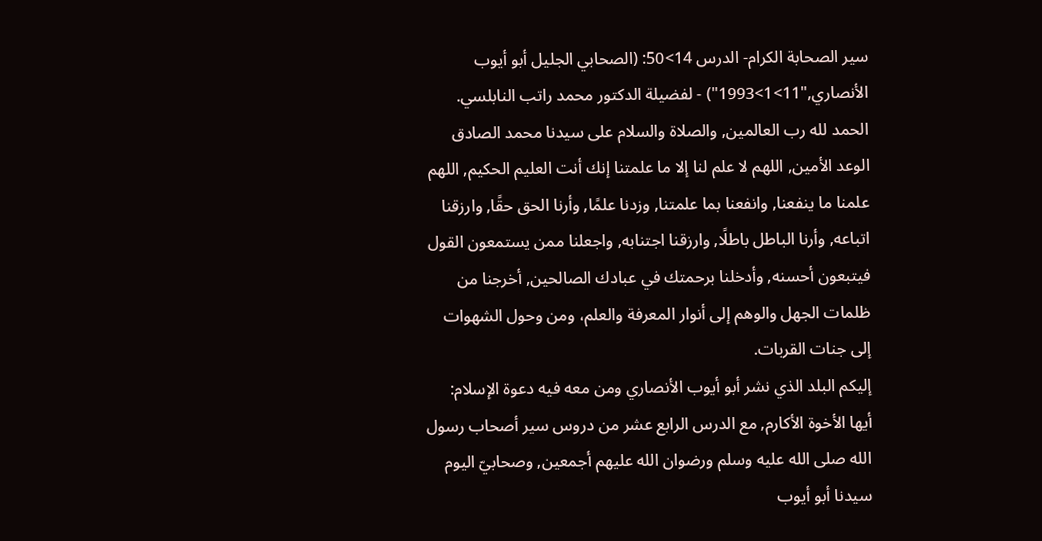سير الصحابة الكرام- الدرس 14>50: (الصحابي الجليل أبو أيوب الأنصاري,"11>1>1993") - لفضيلة الدكتور محمد راتب النابلسي.
الحمد لله رب العالمين, والصلاة والسلام على سيدنا محمد الصادق الوعد الأمين, اللهم لا علم لنا إلا ما علمتنا إنك أنت العليم الحكيم, اللهم علمنا ما ينفعنا, وانفعنا بما علمتنا, وزدنا علمًا, وأرنا الحق حقًا, وارزقنا اتباعه, وأرنا الباطل باطلًا, وارزقنا اجتنابه, واجعلنا ممن يستمعون القول فيتبعون أحسنه, وأدخلنا برحمتك في عبادك الصالحين, أخرجنا من ظلمات الجهل والوهم إلى أنوار المعرفة والعلم، ومن وحول الشهوات إلى جنات القربات.
إليكم البلد الذي نشر أبو أيوب الأنصاري ومن معه فيه دعوة الإسلام:
أيها الأخوة الأكارم, مع الدرس الرابع عشر من دروس سير أصحاب رسول الله صلى الله عليه وسلم ورضوان الله عليهم أجمعين, وصحابيّ اليوم سيدنا أبو أيوب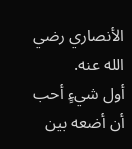الأنصاري رضي الله عنه.
أول شيءٍ أحب أن أضعه بين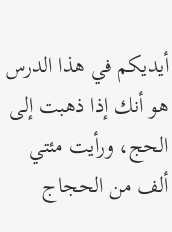أيديكم في هذا الدرس هو أنك إذا ذهبت إلى الحج، ورأيت مئتي ألف من الحجاج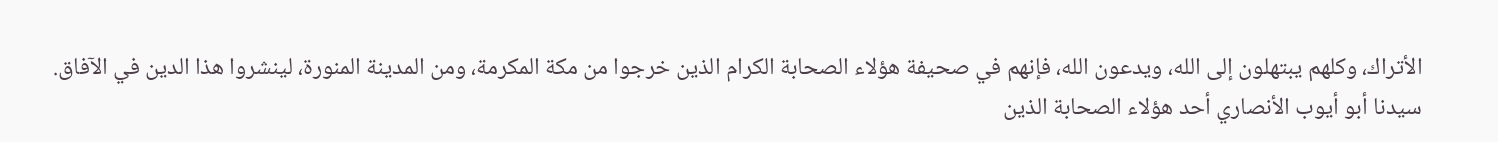الأتراك، وكلهم يبتهلون إلى الله، ويدعون الله، فإنهم في صحيفة هؤلاء الصحابة الكرام الذين خرجوا من مكة المكرمة، ومن المدينة المنورة، لينشروا هذا الدين في الآفاق.
سيدنا أبو أيوب الأنصاري أحد هؤلاء الصحابة الذين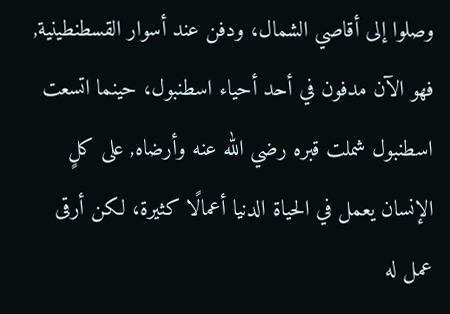وصلوا إلى أقاصي الشمال، ودفن عند أسوار القسطنطينية, فهو الآن مدفون في أحد أحياء اسطنبول، حينما اتسعت اسطنبول شملت قبره رضي الله عنه وأرضاه, على كلٍ الإنسان يعمل في الحياة الدنيا أعمالًا كثيرة، لكن أرقى عمل له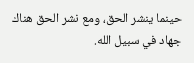حينما ينشر الحق، ومع نشر الحق هناك جهاد في سبيل الله.